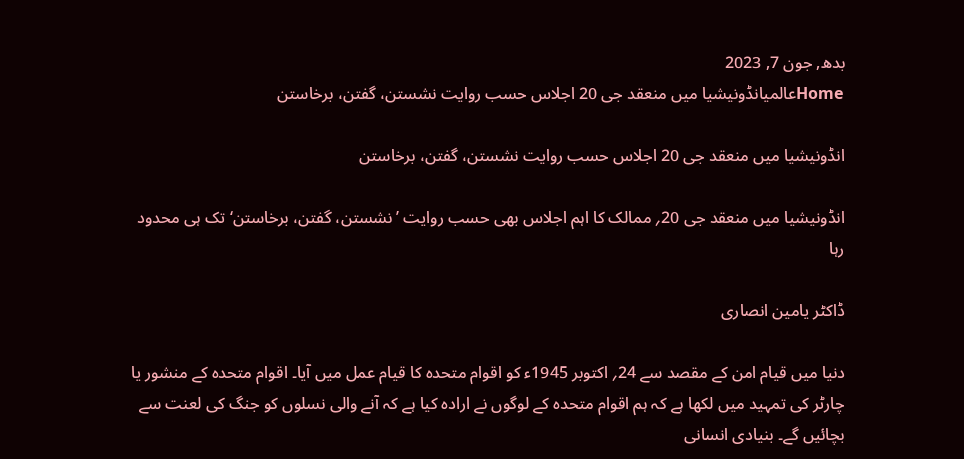بدھ, جون 7, 2023
Homeعالمیانڈونیشیا میں منعقد جی 20 اجلاس حسب روایت نشستن، گفتن، برخاستن

انڈونیشیا میں منعقد جی 20 اجلاس حسب روایت نشستن، گفتن، برخاستن

انڈونیشیا میں منعقد جی 20؍ ممالک کا اہم اجلاس بھی حسب روایت ’نشستن، گفتن، برخاستن‘ تک ہی محدود رہا

ڈاکٹر یامین انصاری

دنیا میں قیام امن کے مقصد سے 24؍ اکتوبر 1945ء کو اقوام متحدہ کا قیام عمل میں آیا۔ اقوام متحدہ کے منشور یا چارٹر کی تمہید میں لکھا ہے کہ ہم اقوام متحدہ کے لوگوں نے ارادہ کیا ہے کہ آنے والی نسلوں کو جنگ کی لعنت سے بچائیں گے۔ بنیادی انسانی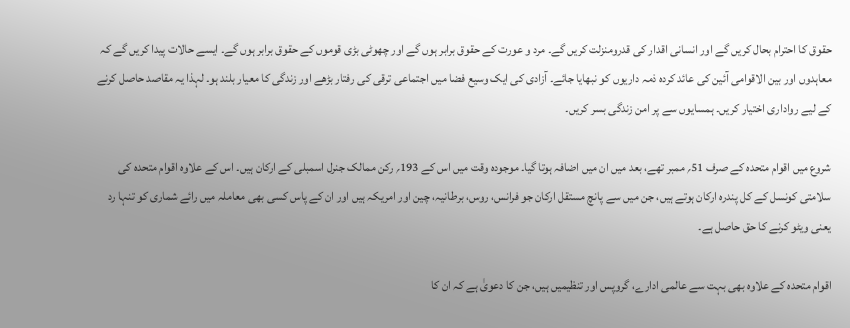حقوق کا احترام بحال کریں گے اور انسانی اقدار کی قدرومنزلت کریں گے۔ مرد و عورت کے حقوق برابر ہوں گے اور چھوٹی بڑی قوموں کے حقوق برابر ہوں گے۔ ایسے حالات پیدا کریں گے کہ معاہدوں اور بین الاقوامی آئین کی عائد کردہ ذمہ داریوں کو نبھایا جائے۔ آزادی کی ایک وسیع فضا میں اجتماعی ترقی کی رفتار بڑھے اور زندگی کا معیار بلند ہو۔ لہذا یہ مقاصد حاصل کرنے کے لیے رواداری اختیار کریں۔ ہمسایوں سے پر امن زندگی بسر کریں۔

شروع میں اقوام متحدہ کے صرف 51؍ ممبر تھے، بعد میں ان میں اضافہ ہوتا گیا۔ موجودہ وقت میں اس کے 193؍ رکن ممالک جنرل اسمبلی کے ارکان ہیں۔ اس کے علاوہ اقوام متحدہ کی سلامتی کونسل کے کل پندرہ ارکان ہوتے ہیں، جن میں سے پانچ مستقل ارکان جو فرانس، روس، برطانیہ، چین اور امریکہ ہیں اور ان کے پاس کسی بھی معاملہ میں رائے شماری کو تنہا رد یعنی ویٹو کرنے کا حق حاصل ہے۔

اقوام متحدہ کے علاوہ بھی بہت سے عالمی ادارے، گروپس اور تنظیمیں ہیں، جن کا دعویٰ ہے کہ ان کا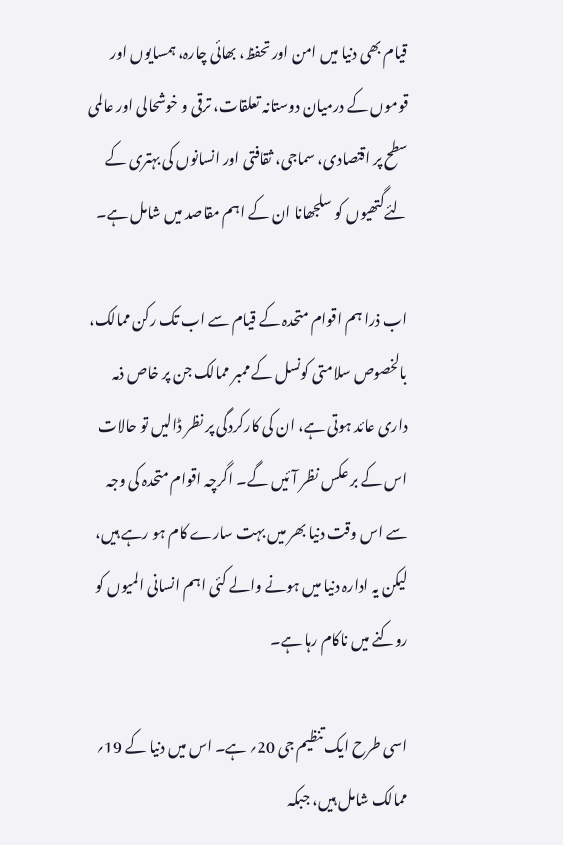قیام بھی دنیا میں امن اور تحفظ، بھائی چارہ، ہمسایوں اور قوموں کے درمیان دوستانہ تعلقات، ترقی و خوشحالی اور عالمی سطح پر اقتصادی، سماجی، ثقافتی اور انسانوں کی بہتری کے لئےگتھیوں کو سلجھانا ان کے اہم مقاصد میں شامل ہے۔

اب ذرا ہم اقوام متحدہ کے قیام سے اب تک رکن ممالک، بالخصوص سلامتی کونسل کے ممبر ممالک جن پر خاص ذمہ داری عائد ہوتی ہے، ان کی کارکردگی پر نظر ڈالیں تو حالات اس کے بر عکس نظر آئیں گے۔ اگرچہ اقوام متحدہ کی وجہ سے اس وقت دنیا بھر میں بہت سارے کام ہو رہے ہیں، لیکن یہ ادارہ دنیا میں ہونے والے کئی اہم انسانی المیوں کو روکنے میں ناکام رہا ہے۔

اسی طرح ایک تنظیم جی 20؍ ہے۔ اس میں دنیا کے 19؍ ممالک شامل ہیں، جبکہ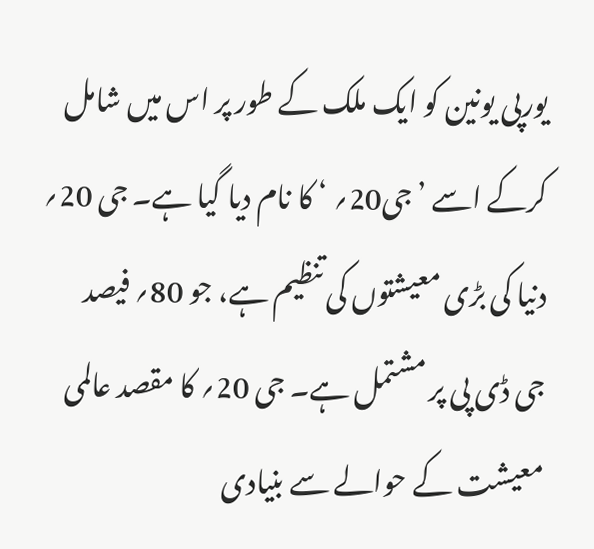یورپی یونین کو ایک ملک کے طور پر اس میں شامل کرکے اسے ’جی20؍ ‘ کا نام دیا گیا ہے۔ جی 20؍ دنیا کی بڑی معیشتوں کی تنظیم ہے، جو 80؍ فیصد جی ڈی پی پر مشتمل ہے۔ جی 20؍ کا مقصد عالمی معیشت کے حوالے سے بنیادی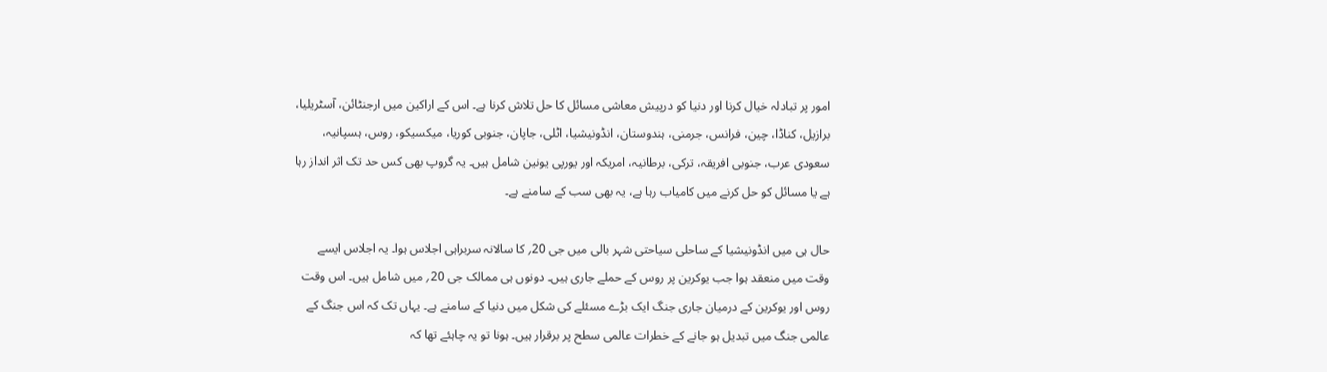امور پر تبادلہ خیال کرنا اور دنیا کو درپیش معاشی مسائل کا حل تلاش کرنا ہے۔ اس کے اراکین میں ارجنٹائن، آسٹریلیا، برازیل، کناڈا، چین، فرانس، جرمنی، ہندوستان، انڈونیشیا، اٹلی، جاپان، جنوبی کوریا، میکسیکو، روس، ہسپانیہ، سعودی عرب، جنوبی افریقہ، ترکی، برطانیہ، امریکہ اور یورپی یونین شامل ہیں۔ یہ گروپ بھی کس حد تک اثر انداز رہا ہے یا مسائل کو حل کرنے میں کامیاب رہا ہے، یہ بھی سب کے سامنے ہے۔

حال ہی میں انڈونیشیا کے ساحلی سیاحتی شہر بالی میں جی 20؍ کا سالانہ سربراہی اجلاس ہوا۔ یہ اجلاس ایسے وقت میں منعقد ہوا جب یوکرین پر روس کے حملے جاری ہیں۔ دونوں ہی ممالک جی 20؍ میں شامل ہیں۔ اس وقت روس اور یوکرین کے درمیان جاری جنگ ایک بڑے مسئلے کی شکل میں دنیا کے سامنے ہے۔ یہاں تک کہ اس جنگ کے عالمی جنگ میں تبدیل ہو جانے کے خطرات عالمی سطح پر برقرار ہیں۔ ہونا تو یہ چاہئے تھا کہ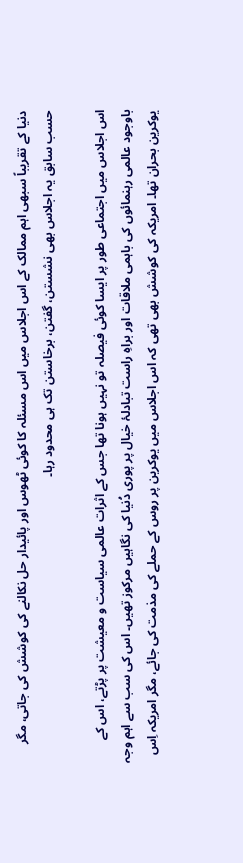دنیا کے تقریباً سبھی اہم ممالک کے اس اجلاس میں اس مسئلہ کا کوئی ٹھوس اور پائیدار حل نکالنے کی کوشش کی جاتی، مگر حسب سابق یہ اجلاس بھی نشستن، گفتن، برخاستن تک ہی محدود رہا۔

اس اجلاس میں اجتماعی طور پر ایسا کوئی فیصلہ تو نہیں ہونا تھا جس کے اثرات عالمی سیاست و معیشت پر پڑتے، اس کے باوجود عالمی رہنمائوں کی باہمی ملاقات اور براہِ راست تبادلۂ خیال پر پوری دُنیا کی نگاہیں مرکوز تھیں۔ اس کی سب سے اہم وجہ یوکرین بحران تھا۔ امریکہ کی کوشش بھی تھی کہ اس اجلاس میں یوکرین پر روس کے حملے کی مذمت کی جائے، مگر امریکہ اِس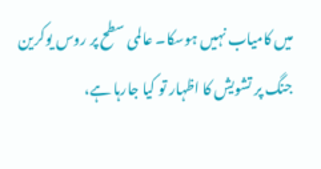میں کامیاب نہیں ہوسکا۔ عالمی سطح پر روس یوکرین جنگ پر تشویش کا اظہار تو کیا جارہا ہے،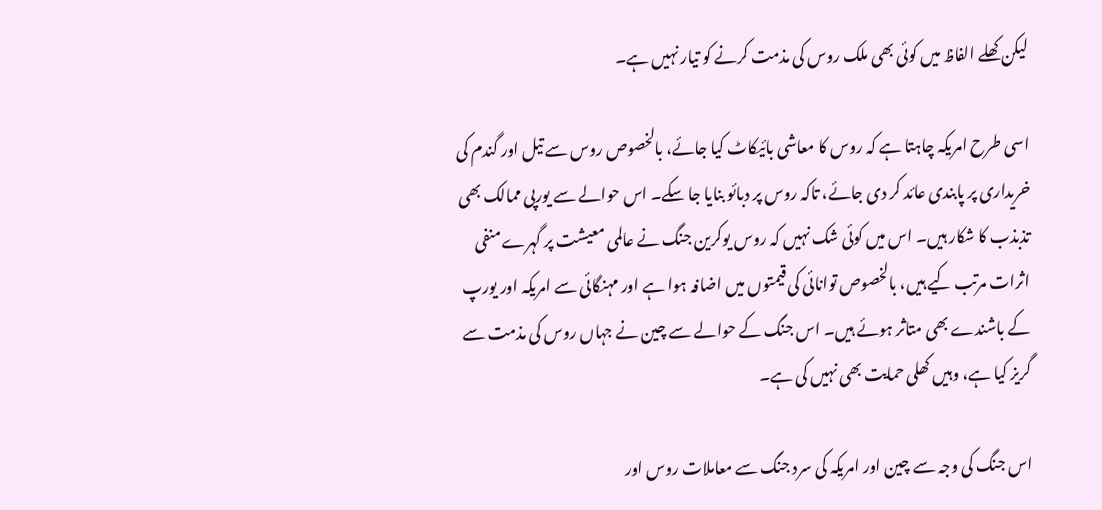لیکن کھلے الفاظ میں کوئی بھی ملک روس کی مذمت کرنے کو تیار نہیں ہے۔

اسی طرح امریکہ چاہتا ہے کہ روس کا معاشی بائیکاٹ کیا جائے، بالخصوص روس سے تیل اور گندم کی خریداری پر پابندی عائد کر دی جائے، تاکہ روس پر دبائو بنایا جا سکے۔ اس حوالے سے یورپی ممالک بھی تذبذب کا شکار ہیں۔ اس میں کوئی شک نہیں کہ روس یوکرین جنگ نے عالمی معیشت پر گہرے منفی اثرات مرتب کیے ہیں، بالخصوص توانائی کی قیمتوں میں اضافہ ہوا ہے اور مہنگائی سے امریکہ اور یورپ کے باشندے بھی متاثر ہوئے ہیں۔ اس جنگ کے حوالے سے چین نے جہاں روس کی مذمت سے گریز کیا ہے، وہیں کھلی حمایت بھی نہیں کی ہے۔

اس جنگ کی وجہ سے چین اور امریکہ کی سرد جنگ سے معاملات روس اور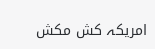امریکہ کش مکش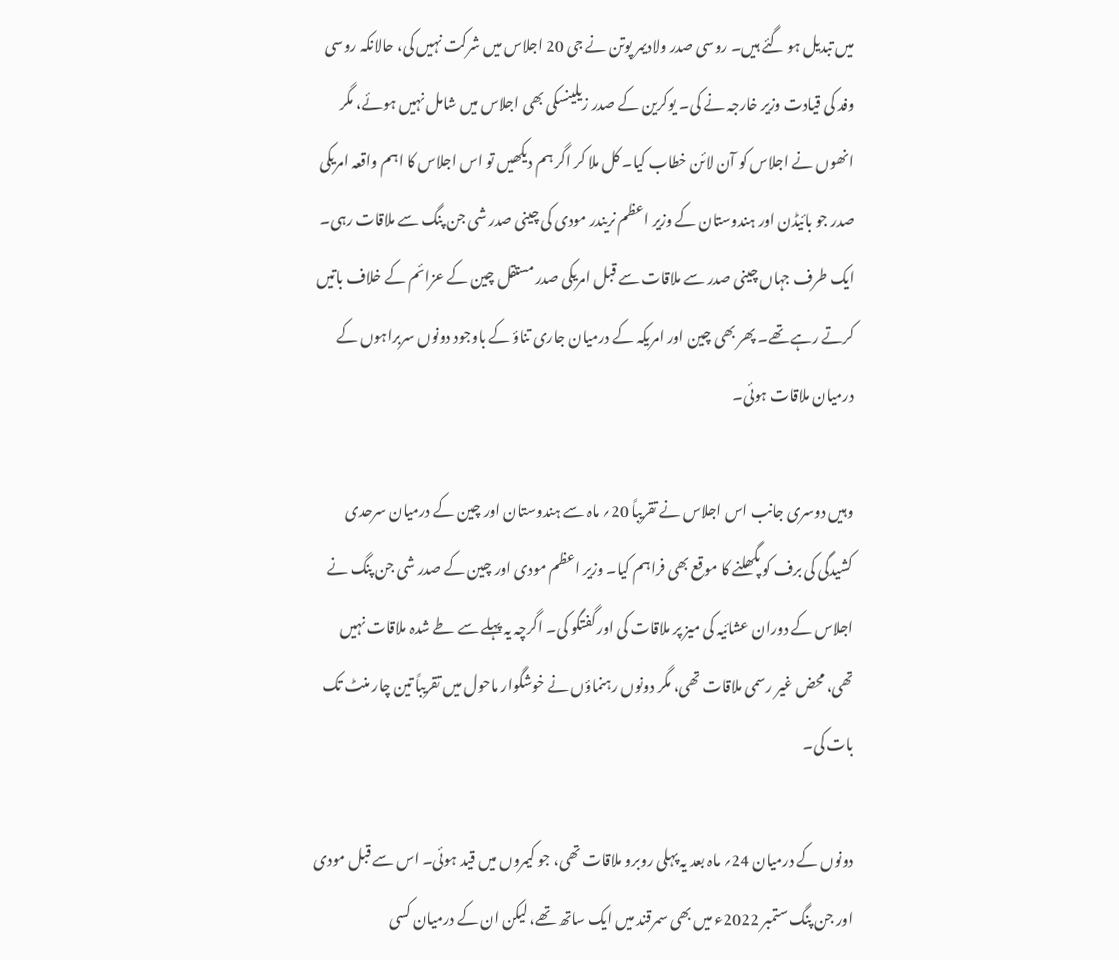میں تبدیل ہو گئے ہیں۔ روسی صدر ولادیمر پوتن نے جی 20 اجلاس میں شرکت نہیں کی، حالانکہ روسی وفد کی قیادت وزیر خارجہ نے کی۔ یوکرین کے صدر زیلینسکی بھی اجلاس میں شامل نہیں ہوئے، مگر انھوں نے اجلاس کو آن لائن خطاب کیا۔ کل ملا کر اگر ہم دیکھیں تو اس اجلاس کا اہم واقعہ امریکی صدر جو بائیڈن اور ہندوستان کے وزیر اعظم نریندر مودی کی چینی صدر شی جن پنگ سے ملاقات رہی۔ ایک طرف جہاں چینی صدر سے ملاقات سے قبل امریکی صدر مستقل چین کے عزائم کے خلاف باتیں کرتے رہے تھے۔ پھر بھی چین اور امریکہ کے درمیان جاری تناؤ کے باوجود دونوں سربراہوں کے درمیان ملاقات ہوئی۔

وہیں دوسری جانب اس اجلاس نے تقریباً 20؍ ماہ سے ہندوستان اور چین کے درمیان سرحدی کشیدگی کی برف کو پگھلنے کا موقع بھی فراہم کیا۔ وزیر اعظم مودی اور چین کے صدر شی جن پنگ نے اجلاس کے دوران عشائیہ کی میز پر ملاقات کی اور گفتگو کی۔ اگرچہ یہ پہلے سے طے شدہ ملاقات نہیں تھی، محض غیر رسمی ملاقات تھی، مگر دونوں رہنماؤں نے خوشگوار ماحول میں تقریباً تین چار منٹ تک بات کی۔

دونوں کے درمیان 24؍ ماہ بعد یہ پہلی روبرو ملاقات تھی، جو کیمروں میں قید ہوئی۔ اس سے قبل مودی اور جن پنگ ستمبر 2022ء میں بھی سمرقند میں ایک ساتھ تھے، لیکن ان کے درمیان کسی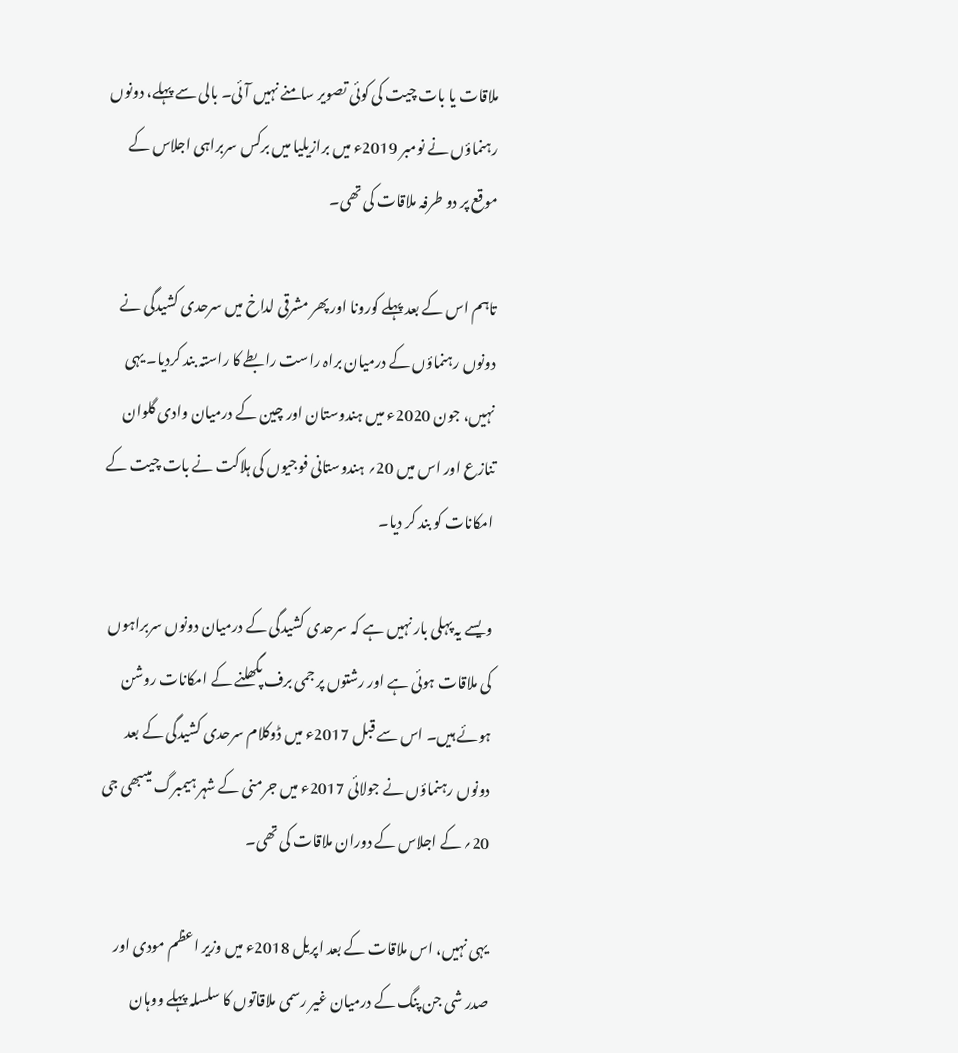ملاقات یا بات چیت کی کوئی تصویر سامنے نہیں آئی۔ بالی سے پہلے، دونوں رہنماؤں نے نومبر 2019ء میں برازیلیا میں برکس سربراہی اجلاس کے موقع پر دو طرفہ ملاقات کی تھی۔

تاہم اس کے بعد پہلے کورونا اور پھر مشرقی لداخ میں سرحدی کشیدگی نے دونوں رہنماؤں کے درمیان براہ راست رابطے کا راستہ بند کردیا۔ یہی نہیں، جون 2020ء میں ہندوستان اور چین کے درمیان وادی گلوان تنازع اور اس میں 20؍ ہندوستانی فوجیوں کی ہلاکت نے بات چیت کے امکانات کو بند کر دیا۔

ویسے یہ پہلی بار نہیں ہے کہ سرحدی کشیدگی کے درمیان دونوں سربراہوں کی ملاقات ہوئی ہے اور رشتوں پر جمی برف پگھلنے کے امکانات روشن ہوئے ہیں۔ اس سے قبل 2017ء میں ڈوکلام سرحدی کشیدگی کے بعد دونوں رہنماؤں نے جولائی 2017ء میں جرمنی کے شہر ہیمبرگ میںبھی جی 20؍ کے اجلاس کے دوران ملاقات کی تھی۔

یہی نہیں، اس ملاقات کے بعد اپریل 2018ء میں وزیر اعظم مودی اور صدر شی جن پنگ کے درمیان غیر رسمی ملاقاتوں کا سلسلہ پہلے ووہان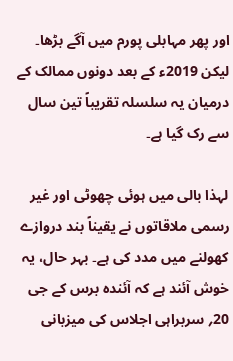اور پھر مہابلی پورم میں آگے بڑھا۔ لیکن 2019ء کے بعد دونوں ممالک کے درمیان یہ سلسلہ تقریباً تین سال سے رک گیا ہے۔

لہذا بالی میں ہوئی چھوٹی اور غیر رسمی ملاقاتوں نے یقیناً بند دروازے کھولنے میں مدد کی ہے۔ بہر حال، یہ خوش آئند ہے کہ آئندہ برس کے جی 20؍ سربراہی اجلاس کی میزبانی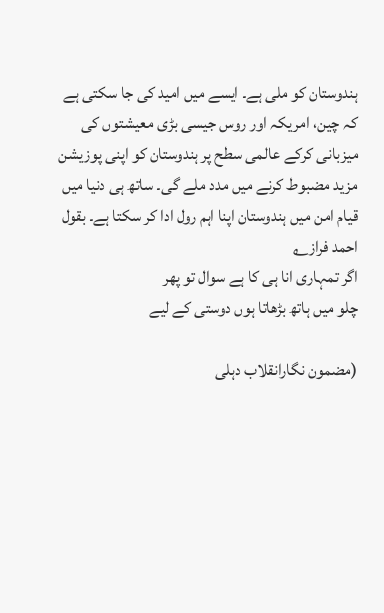ہندوستان کو ملی ہے۔ ایسے میں امید کی جا سکتی ہے کہ چین، امریکہ اور روس جیسی بڑی معیشتوں کی میزبانی کرکے عالمی سطح پر ہندوستان کو اپنی پوزیشن مزید مضبوط کرنے میں مدد ملے گی۔ ساتھ ہی دنیا میں قیام امن میں ہندوستان اپنا اہم رول ادا کر سکتا ہے۔ بقول احمد فراز؎
اگر تمہاری انا ہی کا ہے سوال تو پھر
چلو میں ہاتھ بڑھاتا ہوں دوستی کے لیے

(مضمون نگارانقلاب دہلی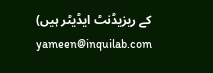کے ریزیڈنٹ ایڈیٹر ہیں) yameen@inquilab.com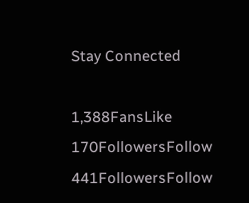Stay Connected

1,388FansLike
170FollowersFollow
441FollowersFollow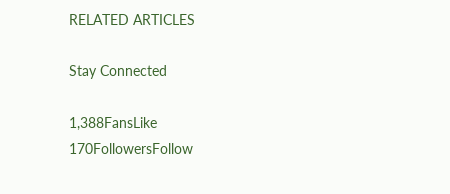RELATED ARTICLES

Stay Connected

1,388FansLike
170FollowersFollow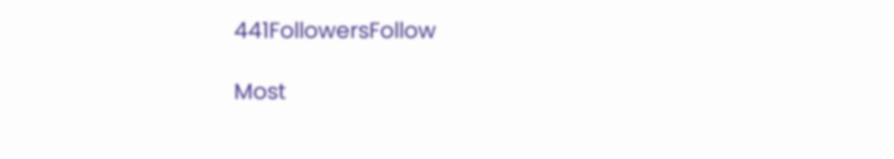441FollowersFollow

Most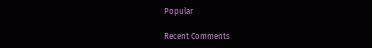Popular

Recent Comments